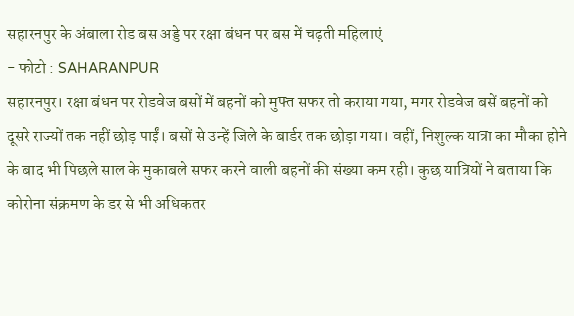सहारनपुर के अंबाला रोड बस अड्डे पर रक्षा बंधन पर बस में चढ़ती महिलाएं
- फोटो : SAHARANPUR
सहारनपुर। रक्षा बंधन पर रोडवेज बसों में बहनों को मुफ्त सफर तो कराया गया, मगर रोडवेज बसें बहनों को दूसरे राज्यों तक नहीं छोड़ पाईं। बसों से उन्हें जिले के बार्डर तक छोड़ा गया। वहीं, निशुल्क यात्रा का मौका होने के बाद भी पिछले साल के मुकाबले सफर करने वाली बहनों की संख्या कम रही। कुछ यात्रियों ने बताया कि कोरोना संक्रमण के डर से भी अधिकतर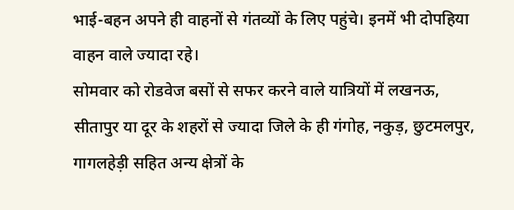भाई-बहन अपने ही वाहनों से गंतव्यों के लिए पहुंचे। इनमें भी दोपहिया वाहन वाले ज्यादा रहे।
सोमवार को रोडवेज बसों से सफर करने वाले यात्रियों में लखनऊ, सीतापुर या दूर के शहरों से ज्यादा जिले के ही गंगोह, नकुड़, छुटमलपुर, गागलहेड़ी सहित अन्य क्षेत्रों के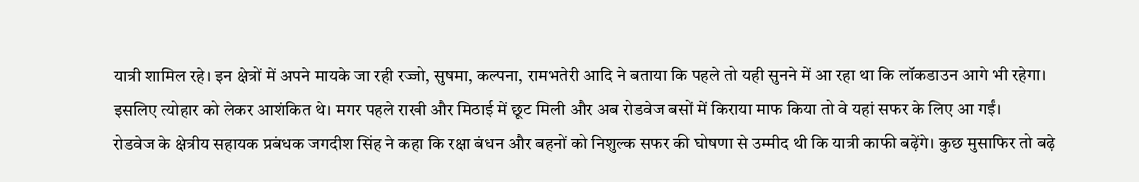यात्री शामिल रहे। इन क्षेत्रों में अपने मायके जा रही रज्जो, सुषमा, कल्पना, रामभतेरी आदि ने बताया कि पहले तो यही सुनने में आ रहा था कि लॉकडाउन आगे भी रहेगा। इसलिए त्योहार को लेकर आशंकित थे। मगर पहले राखी और मिठाई में छूट मिली और अब रोडवेज बसों में किराया माफ किया तो वे यहां सफर के लिए आ गईं।
रोडवेज के क्षेत्रीय सहायक प्रबंधक जगदीश सिंह ने कहा कि रक्षा बंधन और बहनों को निशुल्क सफर की घोषणा से उम्मीद थी कि यात्री काफी बढ़ेंगे। कुछ मुसाफिर तो बढ़े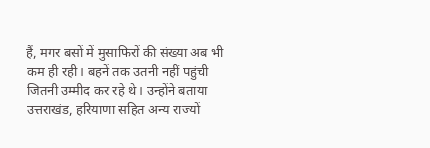हैं, मगर बसों में मुसाफिरों की संख्या अब भी कम ही रही। बहनें तक उतनी नहीं पहुंची जितनी उम्मीद कर रहे थे। उन्होंने बताया उत्तराखंड, हरियाणा सहित अन्य राज्यों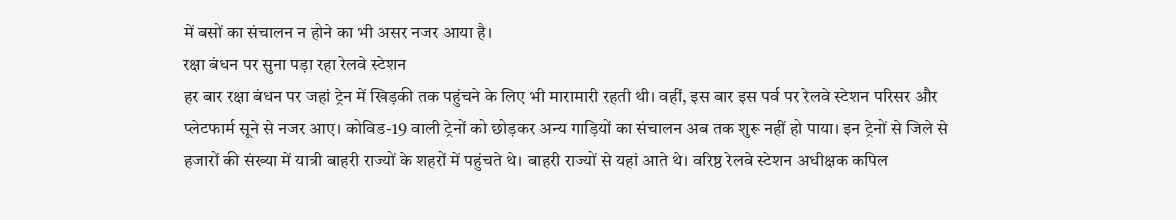में बसों का संचालन न होने का भी असर नजर आया है।
रक्षा बंधन पर सुना पड़ा रहा रेलवे स्टेशन
हर बार रक्षा बंधन पर जहां ट्रेन में खिड़की तक पहुंचने के लिए भी मारामारी रहती थी। वहीं, इस बार इस पर्व पर रेलवे स्टेशन परिसर और प्लेटफार्म सूने से नजर आए। कोविड-19 वाली ट्रेनों को छोड़कर अन्य गाड़ियों का संचालन अब तक शुरू नहीं हो पाया। इन ट्रेनों से जिले से हजारों की संख्या में यात्री बाहरी राज्यों के शहरों में पहुंचते थे। बाहरी राज्यों से यहां आते थे। वरिष्ठ रेलवे स्टेशन अधीक्षक कपिल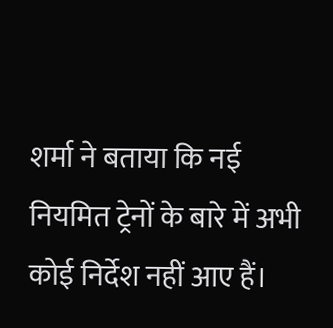शर्मा ने बताया कि नई नियमित ट्रेनों के बारे में अभी कोई निर्देश नहीं आए हैं।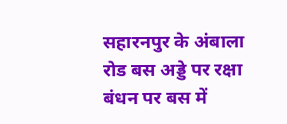सहारनपुर के अंबाला रोड बस अड्डे पर रक्षा बंधन पर बस में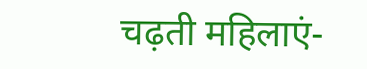चढ़ती महिलाएं-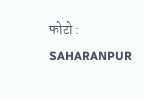फोटो : SAHARANPUR